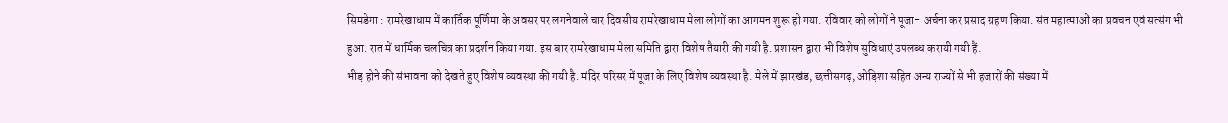सिमडेगा : रामरेखाधाम में कार्तिक पूर्णिमा के अवसर पर लगनेवाले चार दिवसीय रामरेखाधाम मेला लोगों का आगमन शुरू हो गया. रविवार को लोगों ने पूजा- अर्चना कर प्रसाद ग्रहण किया. संत महात्माओं का प्रवचन एवं सत्संग भी हुआ. रात में धार्मिक चलचित्र का प्रदर्शन किया गया. इस बार रामरेखाधाम मेला समिति द्वारा विशेष तैयारी की गयी है. प्रशासन द्वारा भी विशेष सुविधाएं उपलब्ध करायी गयी हैं.
भीड़ होने की संभावना को देखते हुए विशेष व्यवस्था की गयी है. मंदिर परिसर में पूजा के लिए विशेष व्यवस्था है. मेले में झारखंड, छत्तीसगढ़, ओड़िशा सहित अन्य राज्यों से भी हजारों की संख्या में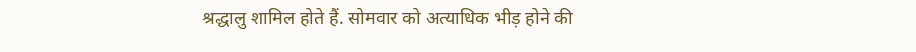श्रद्धालु शामिल होते हैं. सोमवार को अत्याधिक भीड़ होने की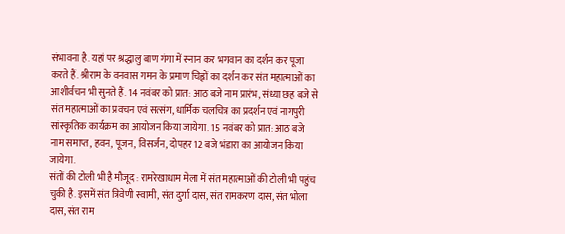संभावना है. यहां पर श्रद्धालु बाण गंगा में स्नान कर भगवान का दर्शन कर पूजा करते हैं. श्रीराम के वनवास गमन के प्रमाण चिह्नों का दर्शन कर संत महात्माओं का आशीर्वचन भी सुनते हैं. 14 नवंबर को प्रात: आठ बजे नाम प्रारंभ, संध्या छह बजे से संत महात्माओं का प्रवचन एवं सत्संग, धार्मिक चलचित्र का प्रदर्शन एवं नागपुरी सांस्कृतिक कार्यक्रम का आयोजन किया जायेगा. 15 नवंबर को प्रात: आठ बजे नाम समाप्त, हवन, पूजन, विसर्जन, दोपहर 12 बजे भंडारा का आयोजन किया जायेगा.
संतों की टोली भी है मौजूद : रामरेखाधाम मेला में संत महात्माओं की टोली भी पहुंच चुकी है. इसमें संत त्रिवेणी स्वामी, संत दुर्गा दास, संत रामकरण दास, संत भोला दास, संत राम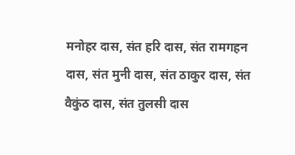मनोहर दास, संत हरि दास, संत रामगहन दास, संत मुनी दास, संत ठाकुर दास, संत वैकुंठ दास, संत तुलसी दास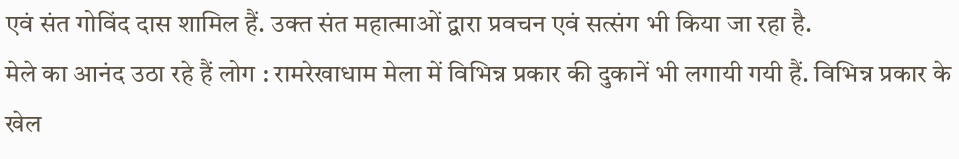एवं संत गोविंद दास शामिल हैं. उक्त संत महात्माओं द्वारा प्रवचन एवं सत्संग भी किया जा रहा है.
मेले का आनंद उठा रहे हैं लोग : रामरेखाधाम मेला में विभिन्न प्रकार की दुकानें भी लगायी गयी हैं. विभिन्न प्रकार के खेल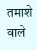तमाशे वाले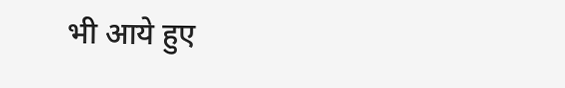भी आये हुए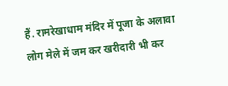हैं. रामरेखाधाम मंदिर में पूजा के अलावा लोग मेले में जम कर खरीदारी भी कर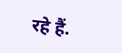रहे हैं.